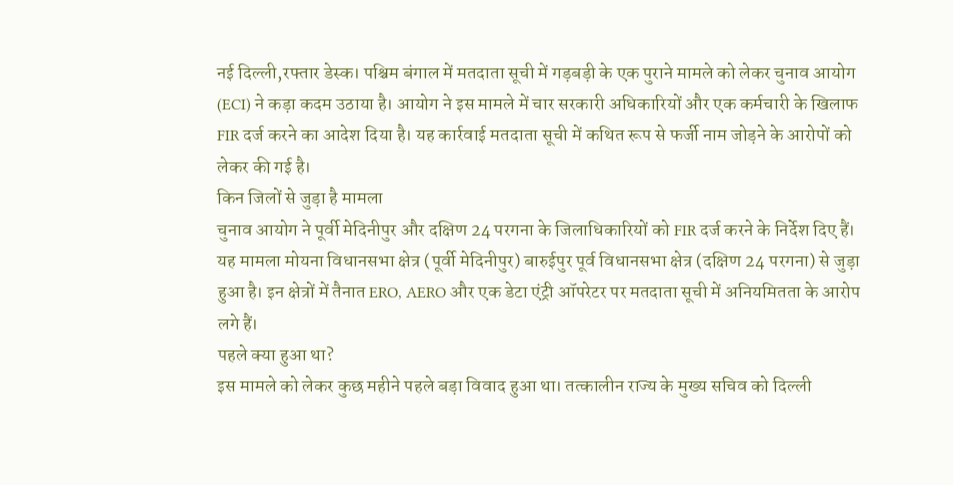नई दिल्ली,रफ्तार डेस्क। पश्चिम बंगाल में मतदाता सूची में गड़बड़ी के एक पुराने मामले को लेकर चुनाव आयोग (ECI) ने कड़ा कदम उठाया है। आयोग ने इस मामले में चार सरकारी अधिकारियों और एक कर्मचारी के खिलाफ FIR दर्ज करने का आदेश दिया है। यह कार्रवाई मतदाता सूची में कथित रूप से फर्जी नाम जोड़ने के आरोपों को लेकर की गई है।
किन जिलों से जुड़ा है मामला
चुनाव आयोग ने पूर्वी मेदिनीपुर और दक्षिण 24 परगना के जिलाधिकारियों को FIR दर्ज करने के निर्देश दिए हैं। यह मामला मोयना विधानसभा क्षेत्र (पूर्वी मेदिनीपुर) बारुईपुर पूर्व विधानसभा क्षेत्र (दक्षिण 24 परगना) से जुड़ा हुआ है। इन क्षेत्रों में तैनात ERO, AERO और एक डेटा एंट्री ऑपरेटर पर मतदाता सूची में अनियमितता के आरोप लगे हैं।
पहले क्या हुआ था?
इस मामले को लेकर कुछ महीने पहले बड़ा विवाद हुआ था। तत्कालीन राज्य के मुख्य सचिव को दिल्ली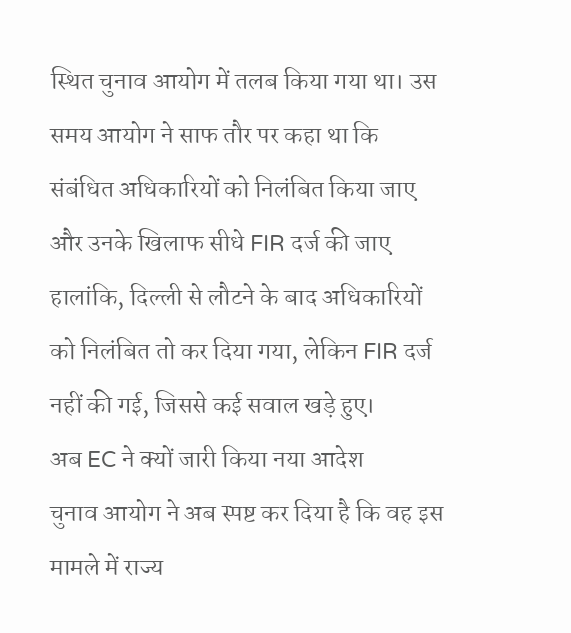स्थित चुनाव आयोग में तलब किया गया था। उस समय आयोग ने साफ तौर पर कहा था कि संबंधित अधिकारियों को निलंबित किया जाए और उनके खिलाफ सीधे FIR दर्ज की जाए हालांकि, दिल्ली से लौटने के बाद अधिकारियों को निलंबित तो कर दिया गया, लेकिन FIR दर्ज नहीं की गई, जिससे कई सवाल खड़े हुए।
अब EC ने क्यों जारी किया नया आदेश
चुनाव आयोग ने अब स्पष्ट कर दिया है कि वह इस मामले में राज्य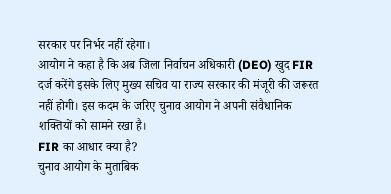सरकार पर निर्भर नहीं रहेगा।
आयोग ने कहा है कि अब जिला निर्वाचन अधिकारी (DEO) खुद FIR दर्ज करेंगे इसके लिए मुख्य सचिव या राज्य सरकार की मंजूरी की जरूरत नहीं होगी। इस कदम के जरिए चुनाव आयोग ने अपनी संवैधानिक शक्तियों को सामने रखा है।
FIR का आधार क्या है?
चुनाव आयोग के मुताबिक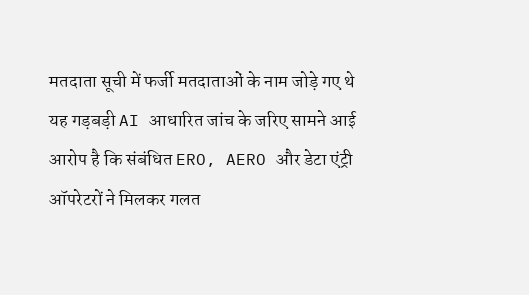मतदाता सूची में फर्जी मतदाताओं के नाम जोड़े गए थे यह गड़बड़ी AI आधारित जांच के जरिए सामने आई आरोप है कि संबंधित ERO, AERO और डेटा एंट्री ऑपरेटरों ने मिलकर गलत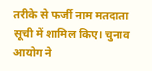तरीके से फर्जी नाम मतदाता सूची में शामिल किए। चुनाव आयोग ने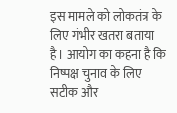इस मामले को लोकतंत्र के लिए गंभीर खतरा बताया है। आयोग का कहना है कि निष्पक्ष चुनाव के लिए सटीक और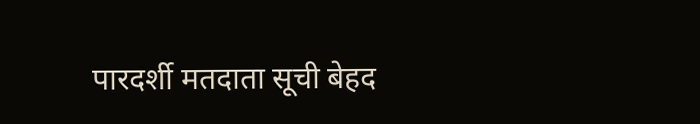पारदर्शी मतदाता सूची बेहद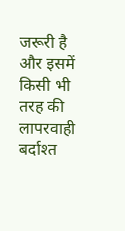जरूरी है और इसमें किसी भी तरह की लापरवाही बर्दाश्त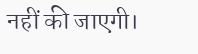नहीं की जाएगी।